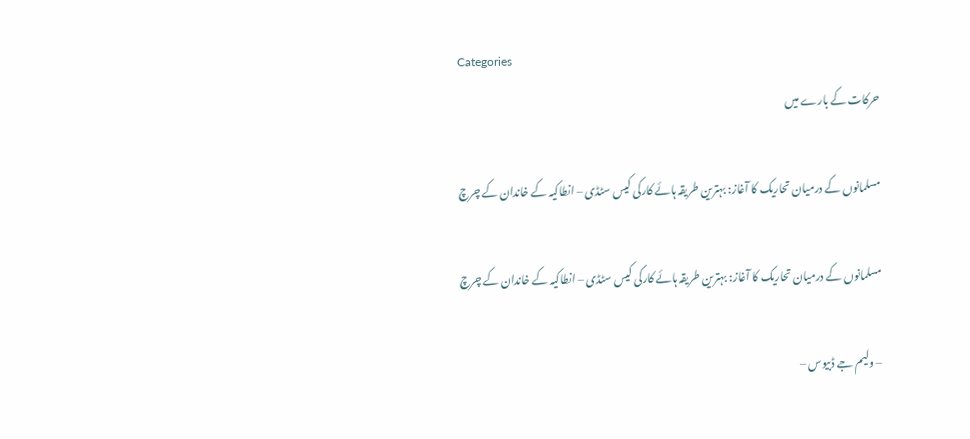Categories
حرکات کے بارے میں

مسلمانوں کے درمیان تحاریک کا آغاز: بہترین طریقہ ہائے کارکی کیس سٹڈی – انطاکیہ کے خاندان کے چرچ

مسلمانوں کے درمیان تحاریک کا آغاز: بہترین طریقہ ہائے کارکی کیس سٹڈی – انطاکیہ کے خاندان کے چرچ

– ولیم جے ڈبیوس –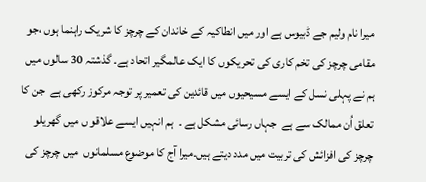میرا نام ولیم جے ڈبیوس ہے اور میں انطاکیہ کے خاندان کے چرچز کا شریک راہنما ہوں ،جو مقامی چرچز کی تخم کاری کی تحریکوں کا ایک عالمگیر اتحاد ہے۔ گذشتہ 30 سالوں میں ہم نے پہلی نسل کے ایسے مسیحیوں میں قائدین کی تعمیر پر توجہ مرکوز رکھی ہے  جن کا تعلق اُن ممالک سے ہے  جہاں رسائی مشکل ہے ۔  ہم انہیں ایسے علاقو ں میں گھریلو چرچز کی افزائش کی تربیت میں مدد دیتے ہیں۔میرا آج کا موضوع مسلمانوں  میں چرچز کی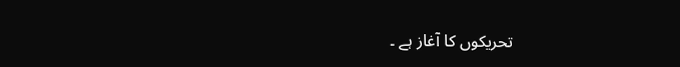تحریکوں کا آغاز ہے ۔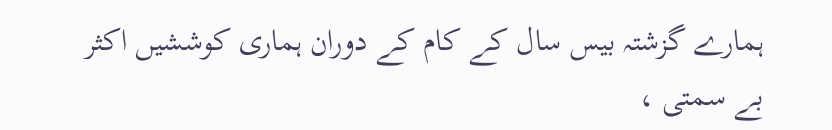ہمارے گزشتہ بیس سال کے کام کے دوران ہماری کوششیں اکثر بے سمتی ،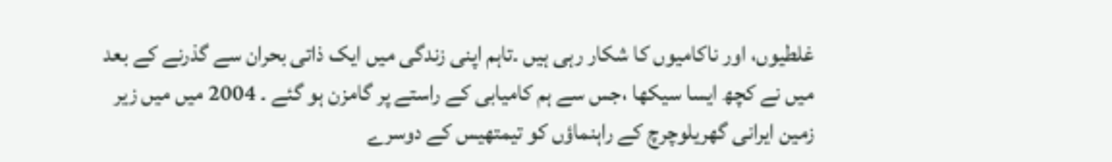غلطیوں، اور ناکامیوں کا شکار رہی ہیں ۔تاہم اپنی زندگی میں ایک ذاتی بحران سے گذرنے کے بعد میں نے کچھ ایسا سیکھا ،جس سے ہم کامیابی کے راستے پر گامزن ہو گئے ۔ 2004 میں میں زیر زمین ایرانی گھریلوچرچ کے راہنماؤں کو تیمتھیس کے دوسرے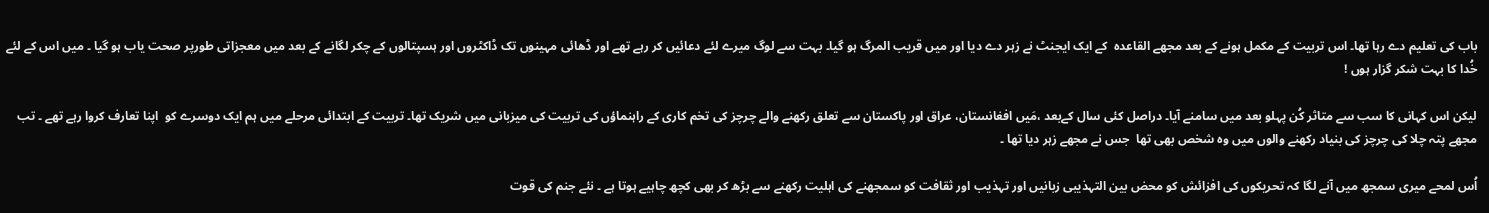باب کی تعلیم دے رہا تھا۔ اس تربیت کے مکمل ہونے کے بعد مجھے القاعدہ  کے ایک ایجنٹ نے زہر دے دیا اور میں قریب المرگ ہو گیا۔ بہت سے لوگ میرے لئے دعائیں کر رہے تھے اور ڈھائی مہینوں تک ڈاکٹروں اور ہسپتالوں کے چکر لگانے کے بعد میں معجزاتی طورپر صحت یاب ہو گیا ۔ میں اس کے لئے خُدا کا بہت شکر گزار ہوں !

لیکن اس کہانی کا سب سے متاثر کُن پہلو بعد میں سامنے آیا۔ دراصل کئی سال کےبعد ،مَیں افغانستان، عراق اور پاکستان سے تعلق رکھنے والے چرچز کی تخم کاری کے راہنماؤں کی تربیت کی میزبانی میں شریک تھا۔ تربیت کے ابتدائی مرحلے میں ہم ایک دوسرے کو  اپنا تعارف کروا رہے تھے ۔ تب مجھے پتہ چلا کی چرچز کی بنیاد رکھنے والوں میں وہ شخص بھی تھا  جس نے مجھے زہر دیا تھا ۔

اُس لمحے میری سمجھ میں آنے لگا کہ تحریکوں کی افزائش کو محض بین التہذیبی زبانیں اور تہذیب اور ثقافت کو سمجھنے کی اہلیت رکھنے سے بڑھ کر بھی کچھ چاہیے ہوتا ہے ۔ نئے جنم کی قوت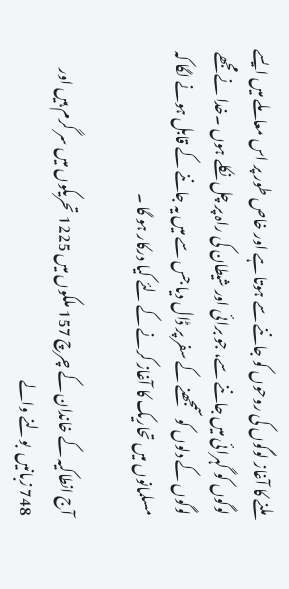ملنے کا آغاز لوگوں کی روحوں کو جاننے سے ہوتا ہے اور خاص طور پر اس معاملے میں ایسے لوگوں کو گہرائی میں جاننے سے، جو برائی اور شیطان کی راہ پر چل نکلے ہوں ۔خدا نے مجھے لوگوں کے دلوں کو سمجھنے کے سفر پر ڈال دیا جس سے میں یہ جاننے کے قابل ہونے لگا کہ مسلمانوں میں تحاریک کا آغاز کرنے کے لئے کیا درکار ہو گا ۔

آج انطاکیہ کے خاندان کے چرچ 157 ملکوں میں 1225 تحریکوں میں سر گرم ہیں اور 748 زبانیں  بولنے والے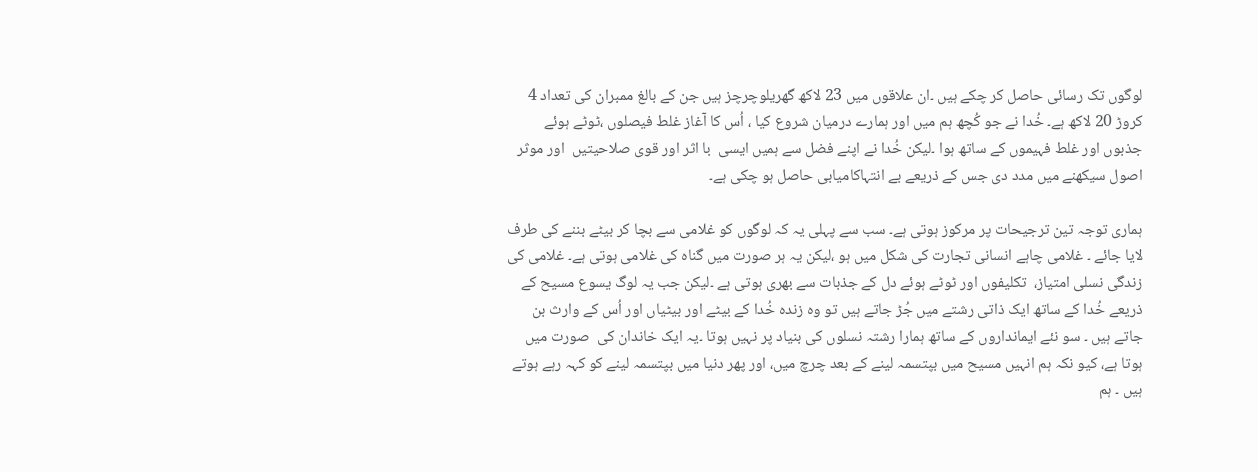لوگوں تک رسائی حاصل کر چکے ہیں ۔ان علاقوں میں 23 لاکھ گھریلوچرچز ہیں جن کے بالغ ممبران کی تعداد 4 کروڑ 20 لاکھ ہے۔ خُدا نے جو کُچھ ہم میں اور ہمارے درمیان شروع کیا ، اُس کا آغاز غلط فیصلوں ،ٹوٹے ہوئے جذبوں اور غلط فہیموں کے ساتھ ہوا ۔لیکن خُدا نے اپنے فضل سے ہمیں ایسی  با اثر اور قوی صلاحیتیں  اور موثر اصول سیکھنے میں مدد دی جس کے ذریعے بے انتہاکامیابی حاصل ہو چکی ہے۔

ہماری توجہ تین ترجیحات پر مرکوز ہوتی ہے۔ سب سے پہلی یہ کہ لوگوں کو غلامی سے بچا کر بیٹے بننے کی طرف لایا جائے ۔ غلامی چاہے انسانی تجارت کی شکل میں ہو ،لیکن یہ ہر صورت میں گناہ کی غلامی ہوتی ہے۔ غلامی کی زندگی نسلی امتیاز،  تکلیفوں اور ٹوٹے ہوئے دل کے جذبات سے بھری ہوتی ہے ۔لیکن جب یہ لوگ یسوع مسیح کے ذریعے خُدا کے ساتھ ایک ذاتی رشتے میں جُڑ جاتے ہیں تو وہ زندہ خُدا کے بیٹے اور بیٹیاں اور اُس کے وارث بن جاتے ہیں ۔ سو نئے ایمانداروں کے ساتھ ہمارا رشتہ نسلوں کی بنیاد پر نہیں ہوتا ۔یہ ایک خاندان کی  صورت میں ہوتا ہے، کیو نکہ ہم انہیں مسیح میں بپتسمہ لینے کے بعد چرچ میں، اور پھر دنیا میں بپتسمہ لینے کو کہہ رہے ہوتے ہیں ۔ ہم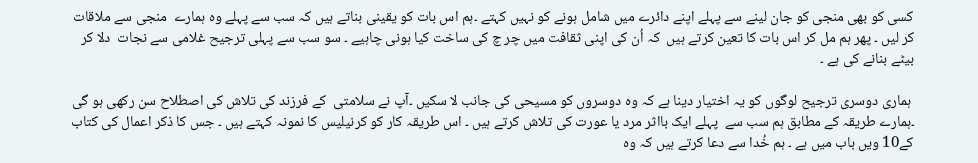کسی کو بھی منجی کو جان لینے سے پہلے اپنے دائرے میں شامل ہونے کو نہیں کہتے ۔ہم اس بات کو یقینی بناتے ہیں کہ سب سے پہلے وہ ہمارے  منجی سے ملاقات کر لیں ۔ پھر ہم مل کر اس بات کا تعین کرتے ہیں  کہ اُن کی اپنی ثقافت میں چر چ کی ساخت کیا ہونی چاہیے ۔ سو سب سے پہلی ترجیح غلامی سے نجات  دلا کر بیٹے بنانے کی ہے ۔

 ہماری دوسری ترجیح لوگوں کو یہ اختیار دینا ہے کہ وہ دوسروں کو مسیحی کی جانب لا سکیں ۔آپ نے سلامتی  کے فرزند کی تلاش کی اصطلاح سن رکھی ہو گی ۔ہمارے طریقہ کے مطابق ہم سب سے  پہلے ایک بااثر مرد یا عورت کی تلاش کرتے ہیں ۔ اس طریقہ کار کو کرنیلیس کا نمونہ کہتے ہیں ۔ جس کا ذکر اعمال کی کتاب کے10 ویں باب میں ہے ۔ ہم خُدا سے دعا کرتے ہیں کہ وہ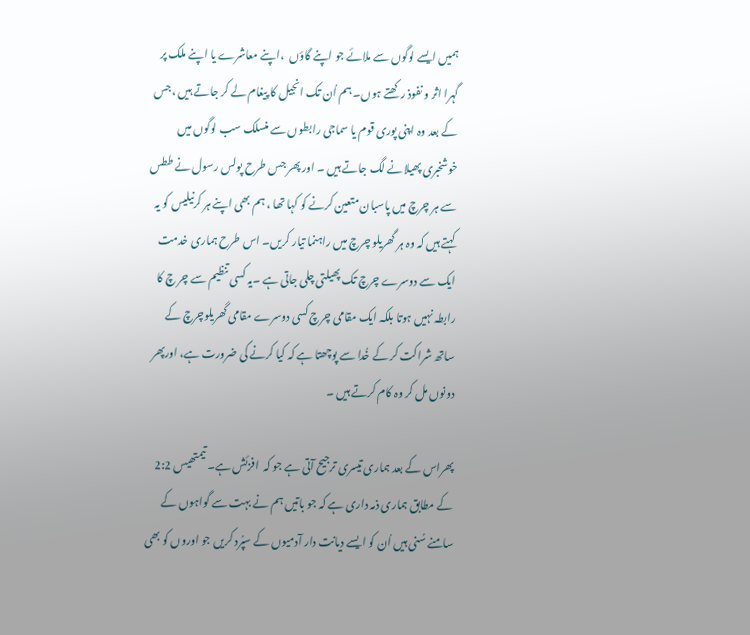ہمیں ایسے لوگوں سے ملائے جو اپنے گاؤں  ،اپنے معاشرے یا اپنے ملک پر گہرا اثر و نفوذ رکھتے ہوں۔ ہم اُن تک انجیل کا پیغام لے کر جاتے ہیں ،جس کے بعد وہ اپنی پوری قوم یا سماجی رابطوں سے منسلک سب لوگوں میں  خوشخبری پھیلانے لگ جاتے ہیں ۔ اور پھر جس طرح پولس رسول نے ططس سے ہر چرچ میں پاسبان متعین کرنے کو کہا تھا ، ہم بھی اپنے ہر کرنیلیس کو یہ کہتے ہیں کہ وہ ہر گھریلو چرچ میں راہنما تیار کریں۔ اس طرح ہماری خدمت ایک سے دوسرے چرچ تک پھیلتی چلی جاتی ہے ۔یہ کسی تنظیم سے چر چ کا رابطہ نہیں ہوتا بلکہ ایک مقامی چرچ کسی دوسرے مقامی گھریلوچرچ کے ساتھ شراکت کر کے خُدا سے پوچھتا ہے کہ کیا کرنے کی ضرورت ہے، اورپھر دونوں مل کر وہ کام کرتے ہیں ۔

پھراس کے بعد ہماری تیسری ترجیح آتی ہے جو کہ  افزئش ہے۔ تیمتھیس 2:2 کے مطابق ہماری ذمہ داری ہے کہ جو باتیں ہم نے بہت سے گواہوں کے سامنے سُنی ہیں اُن کو ایسے دیانت دار آدمیوں کے سپُرد کریں جو اوروں کو بھی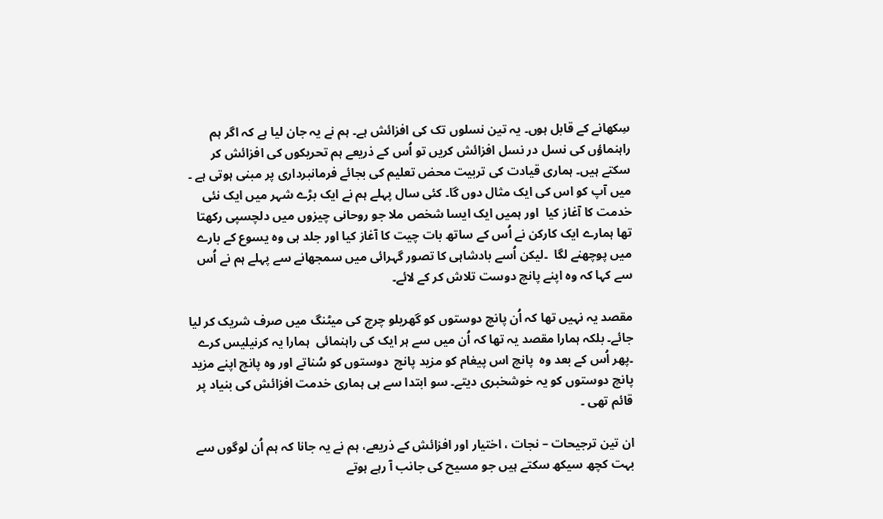سِکھانے کے قابل ہوں۔ یہ تین نسلوں تک کی افزائش ہے۔ ہم نے یہ جان لیا ہے کہ اگر ہم راہنماؤں کی نسل در نسل افزائش کریں تو اُس کے ذریعے ہم تحریکوں کی افزائش کر سکتے ہیں۔ ہماری قیادت کی تربیت محض تعلیم کی بجائے فرمانبرداری پر مبنی ہوتی ہے ۔ میں آپ کو اس کی ایک مثال دوں گا۔ کئی سال پہلے ہم نے ایک بڑے شہر میں ایک نئی خدمت کا آغاز کیا  اور ہمیں ایک ایسا شخص ملا جو روحانی چیزوں میں دلچسپی رکھتا تھا ہمارے ایک کارکن نے اُس کے ساتھ بات چیت کا آغاز کیا اور جلد ہی وہ یسوع کے بارے میں پوچھنے لگا  ۔لیکن اُسے بادشاہی کا تصور گہرائی میں سمجھانے سے پہلے ہم نے اُس سے کہا کہ وہ اپنے پانچ دوست تلاش کر کے لائے۔

مقصد یہ نہیں تھا کہ اُن پانچ دوستوں کو گھریلو چرچ کی میٹنگ میں صرف شریک کر لیا جائے۔ بلکہ ہمارا مقصد یہ تھا کہ اُن میں سے ہر ایک کی راہنمائی  ہمارا یہ کرنیلیس کرے ۔پھر اُس کے بعد وہ  پانچ اس پیغام کو مزید پانچ  دوستوں کو سُناتے اور وہ پانچ اپنے مزید پانچ دوستوں کو یہ خوشخبری دیتے۔ سو ابتدا سے ہی ہماری خدمت افزائش کی بنیاد پر قائم تھی ۔

ان تین ترجیحات – نجات ، اختیار اور افزائش کے ذریعے، ہم نے یہ جانا کہ ہم اُن لوگوں سے بہت کچھ سیکھ سکتے ہیں جو مسیح کی جانب آ رہے ہوتے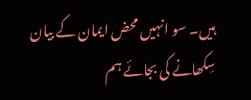ہیں۔ سو انہیں محض ایمان کے بیان سِکھانے کی بجائے ہم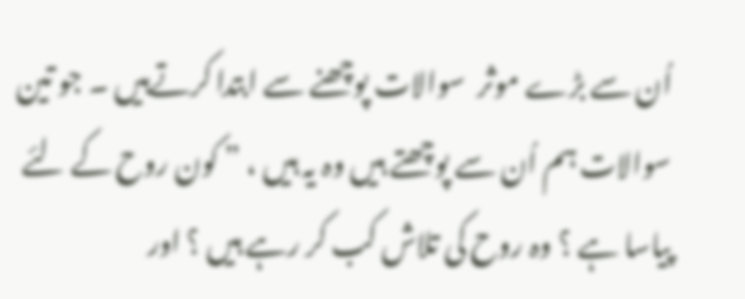اُن سے بڑے موثر  سوالات پوچھنے سے ابتدا کرتےہیں ۔ جو تین سوالات ہم اُن سے پوچھتے ہیں وہ یہ ہیں ، ” کون روح کے لئے پیاسا ہے ؟ وہ روح کی تلاش کب کر رہے ہیں ؟ اور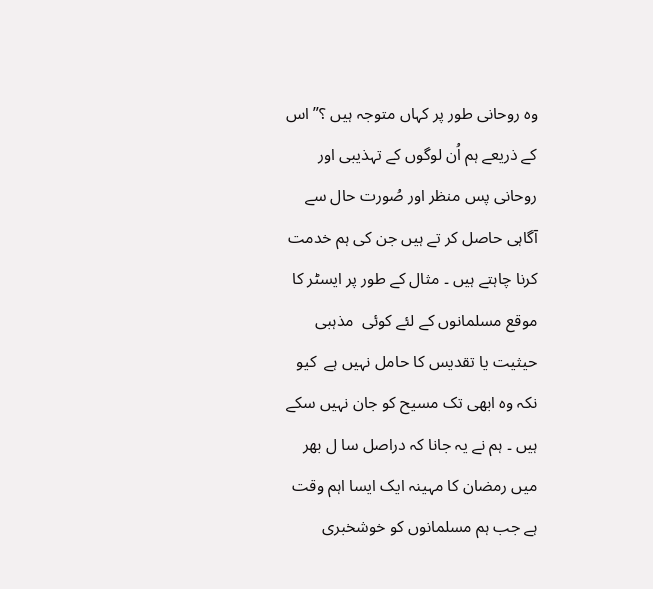وہ روحانی طور پر کہاں متوجہ ہیں ؟” اس کے ذریعے ہم اُن لوگوں کے تہذیبی اور روحانی پس منظر اور صُورت حال سے آگاہی حاصل کر تے ہیں جن کی ہم خدمت کرنا چاہتے ہیں ۔ مثال کے طور پر ایسٹر کا موقع مسلمانوں کے لئے کوئی  مذہبی حیثیت یا تقدیس کا حامل نہیں ہے  کیو نکہ وہ ابھی تک مسیح کو جان نہیں سکے ہیں ۔ ہم نے یہ جانا کہ دراصل سا ل بھر میں رمضان کا مہینہ ایک ایسا اہم وقت ہے جب ہم مسلمانوں کو خوشخبری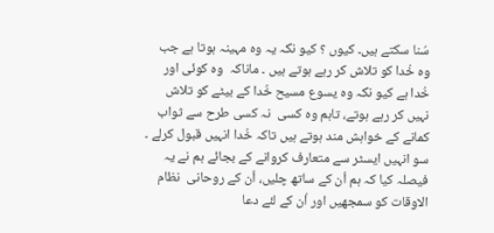سُنا سکتے ہیں۔ کیوں ؟ کیو نکہ یہ وہ مہینہ ہوتا ہے جب وہ خُدا کو تلاش کر رہے ہوتے ہیں ۔ ماناکہ  وہ کوئی اور خُدا ہے کیو نکہ وہ یسوع مسیح خُدا کے بیٹے کو تلاش نہیں کر رہے ہوتے، تاہم وہ کسی  نہ کسی طرح سے ثواب کمانے کے خواہش مند ہوتے ہیں تاکہ خُدا انہیں قبول کرلے ۔ سو انہیں ایسٹر سے متعارف کروانے کے بجائے ہم نے یہ فیصلہ کیا کہ ہم اُن کے ساتھ چلیں، اُن کے روحانی  نظام الاوقات کو سمجھیں اور اُن کے لئے دعا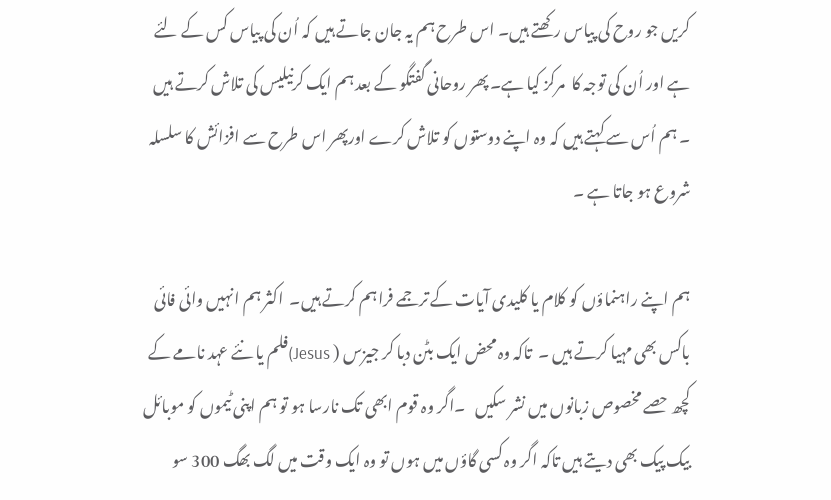کریں جو روح کی پیاس رکھتے ہیں۔ اس طرح ہم یہ جان جاتے ہیں کہ اُن کی پیاس کس کے لئے ہے اور اُن کی توجہ کا  مرکز کیا ہے۔ پھر روحانی گفتگو کے بعد ہم ایک کرنیلیس کی تلاش کرتے ہیں ۔ ہم اُس سے کہتے ہیں کہ وہ اپنے دوستوں کو تلاش کرے اورپھر اس طرح سے افزائش کا سلسلہ شروع ہو جاتا ہے ۔

ہم اپنے راہنماؤں کو کلام یا کلیدی آیات کے ترجمے فراہم کرتے ہیں۔  اکثر ہم انہیں وائی فائی باکس بھی مہیا کرتے ہیں ۔  تاکہ وہ محض ایک بٹن دبا کر جیزس ( Jesus)فلم یا نئے عہد نامے کے کچھ حصے مخصوص زبانوں میں نشر سکیں   ۔اگر وہ قوم ابھی تک نارسا ہو تو ہم اپنی ٹیموں کو موبائل بیک پیک بھی دیتے ہیں تاکہ اگر وہ کسی گاؤں میں ہوں تو وہ ایک وقت میں لگ بھگ 300 سو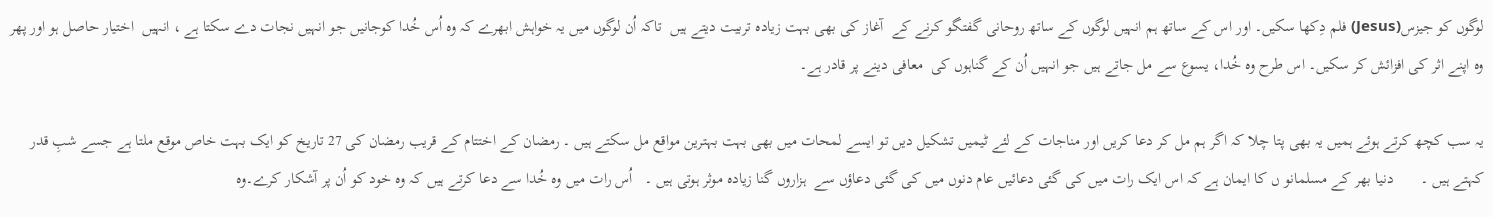لوگوں کو جیزس(Jesus) فلم دِکھا سکیں۔ اور اس کے ساتھ ہم انہیں لوگوں کے ساتھ روحانی گفتگو کرنے کے  آغاز کی بھی بہت زیادہ تربیت دیتے ہیں  تاکہ اُن لوگوں میں یہ خواہش ابھرے کہ وہ اُس خُدا کوجانیں جو انہیں نجات دے سکتا ہے ، انہیں  اختیار حاصل ہو اور پھر وہ اپنے اثر کی افزائش کر سکیں۔ اس طرح وہ خُدا، یسوع سے مل جاتے ہیں جو انہیں اُن کے گناہوں کی  معافی دینے پر قادر ہے۔

یہ سب کچھ کرتے ہوئے ہمیں یہ بھی پتا چلا کہ اگر ہم مل کر دعا کریں اور مناجات کے لئے ٹیمیں تشکیل دیں تو ایسے لمحات میں بھی بہت بہترین مواقع مل سکتے ہیں ۔ رمضان کے اختتام کے قریب رمضان کی 27 تاریخ کو ایک بہت خاص موقع ملتا ہے جسے شبِ قدر کہتے ہیں ۔       دنیا بھر کے مسلمانو ں کا ایمان ہے کہ اس ایک رات میں کی گئی دعائیں عام دنوں میں کی گئی دعاؤں سے  ہزاروں گنا زیادہ موثر ہوتی ہیں ۔   اُس رات میں وہ خُدا سے دعا کرتے ہیں کہ وہ خود کو اُن پر آشکار کرے۔وہ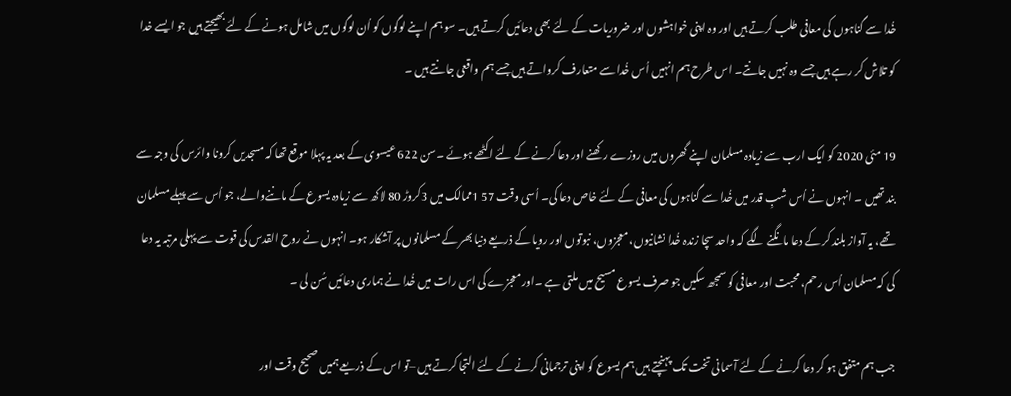خُدا سے گناہوں کی معافی طلب کرتے ہیں اور وہ اپنی خواہشوں اور ضروریات کے لئے بھی دعائیں کرتے ہیں۔ سو ہم اپنے لوگوں کو اُن لوگوں میں شامل ہونے کے لئے بھیجتے ہیں جو ایسے خدا کو تلاش کر رہے ہیں جسے وہ نہیں جانتے۔ اس طرح ہم انہیں اُس خُدا سے متعارف کرواتے ہیں جسے ہم واقعی جانتے ہیں ۔

19 مئی 2020 کو ایک ارب سے زیادہ مسلمان اپنے گھروں میں روزے رکھنے اور دعا کرنے کے لئے اکٹھے ہوئے ۔سن 622 عیسوی کے بعد یہ پہلا موقع تھا کہ مسجدیں کرونا وائرس کی وجہ سے بند تھیں ۔ انہوں نے اُس شبِ قدر میں خُدا سے گناہوں کی معافی کے لئے خاص دعا کی۔ اُسی وقت 57 1ممالک میں 3کروڑ 80 لاکھ سے زیادہ یسوع کے ماننےوالے، جو اُس سے پہلے مسلمان تھے، یہ آواز بلند کر کے دعا مانگنے لگے کہ واحد سچا زندہ خُدا نشانیوں، معجزوں، نبوتوں اور رویا کے ذریعے دنیا بھر کے مسلمانوں پر آشکار ہو۔ انہوں نے روح القدس کی قوت سے پہلی مرتبہ یہ دعا کی کہ مسلمان اُس رحم، محبت اور معافی کو سمجھ سکیں جو صرف یسوع مسیح میں ملتی ہے ۔اور معجزے کی اس رات میں خُدا نے ہماری دعائیں سُن لی ۔

جب ہم متفق ہو کر دعا کرنے کے لئے آسمانی تخت تک پہنچتے ہیں ہم یسوع کو اپنی ترجمانی کرنے کے لئے التجا کرتے ہیں –تو اس کے ذریعے ہمیں صحیح وقت اور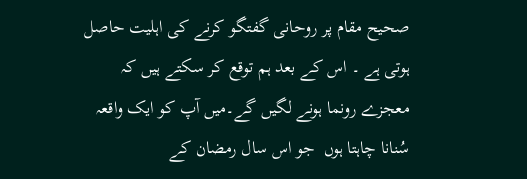صحیح مقام پر روحانی گفتگو کرنے کی اہلیت حاصل ہوتی ہے ۔ اس کے بعد ہم توقع کر سکتے ہیں کہ معجزے رونما ہونے لگیں گے۔میں آپ کو ایک واقعہ سُنانا چاہتا ہوں  جو اس سال رمضان کے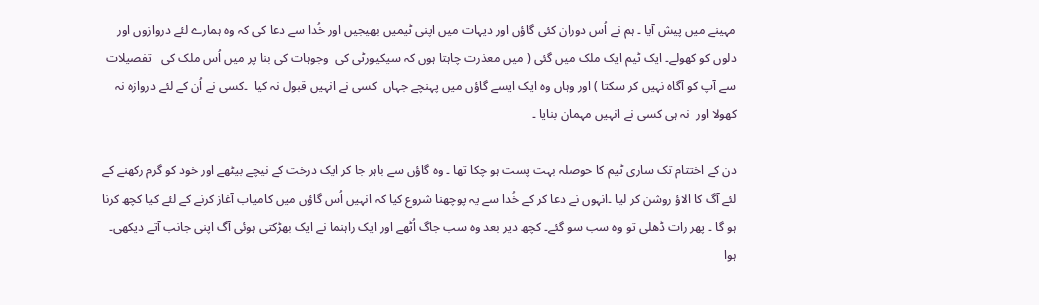مہینے میں پیش آیا ۔ ہم نے اُس دوران کئی گاؤں اور دیہات میں اپنی ٹیمیں بھیجیں اور خُدا سے دعا کی کہ وہ ہمارے لئے دروازوں اور دلوں کو کھولے۔ ایک ٹیم ایک ملک میں گئی ( میں معذرت چاہتا ہوں کہ سیکیورٹی کی  وجوہات کی بنا پر میں اُس ملک کی   تفصیلات سے آپ کو آگاہ نہیں کر سکتا ) اور وہاں وہ ایک ایسے گاؤں میں پہنچے جہاں  کسی نے انہیں قبول نہ کیا  ۔کسی نے اُن کے لئے دروازہ نہ کھولا اور  نہ ہی کسی نے انہیں مہمان بنایا ۔

دن کے اختتام تک ساری ٹیم کا حوصلہ بہت پست ہو چکا تھا ۔ وہ گاؤں سے باہر جا کر ایک درخت کے نیچے بیٹھے اور خود کو گرم رکھنے کے لئے آگ کا الاؤ روشن کر لیا ۔انہوں نے دعا کر کے خُدا سے یہ پوچھنا شروع کیا کہ انہیں اُس گاؤں میں کامیاب آغاز کرنے کے لئے کیا کچھ کرنا ہو گا ۔ پھر رات ڈھلی تو وہ سب سو گئے۔ کچھ دیر بعد وہ سب جاگ اُٹھے اور ایک راہنما نے ایک بھڑکتی ہوئی آگ اپنی جانب آتے دیکھی۔  ہوا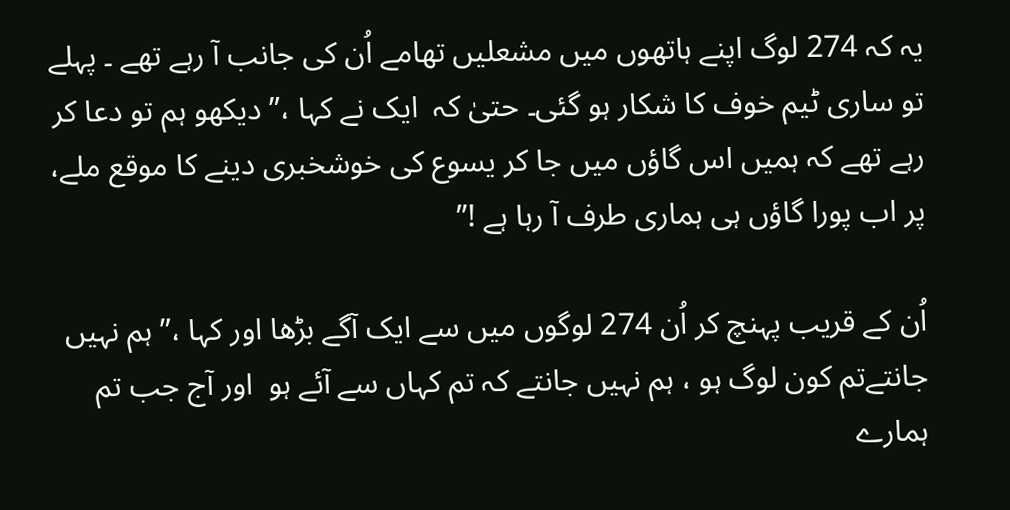یہ کہ 274 لوگ اپنے ہاتھوں میں مشعلیں تھامے اُن کی جانب آ رہے تھے ۔ پہلے تو ساری ٹیم خوف کا شکار ہو گئی۔ حتیٰ کہ  ایک نے کہا ،” دیکھو ہم تو دعا کر رہے تھے کہ ہمیں اس گاؤں میں جا کر یسوع کی خوشخبری دینے کا موقع ملے، پر اب پورا گاؤں ہی ہماری طرف آ رہا ہے !”

اُن کے قریب پہنچ کر اُن 274 لوگوں میں سے ایک آگے بڑھا اور کہا ،” ہم نہیں جانتےتم کون لوگ ہو ، ہم نہیں جانتے کہ تم کہاں سے آئے ہو  اور آج جب تم ہمارے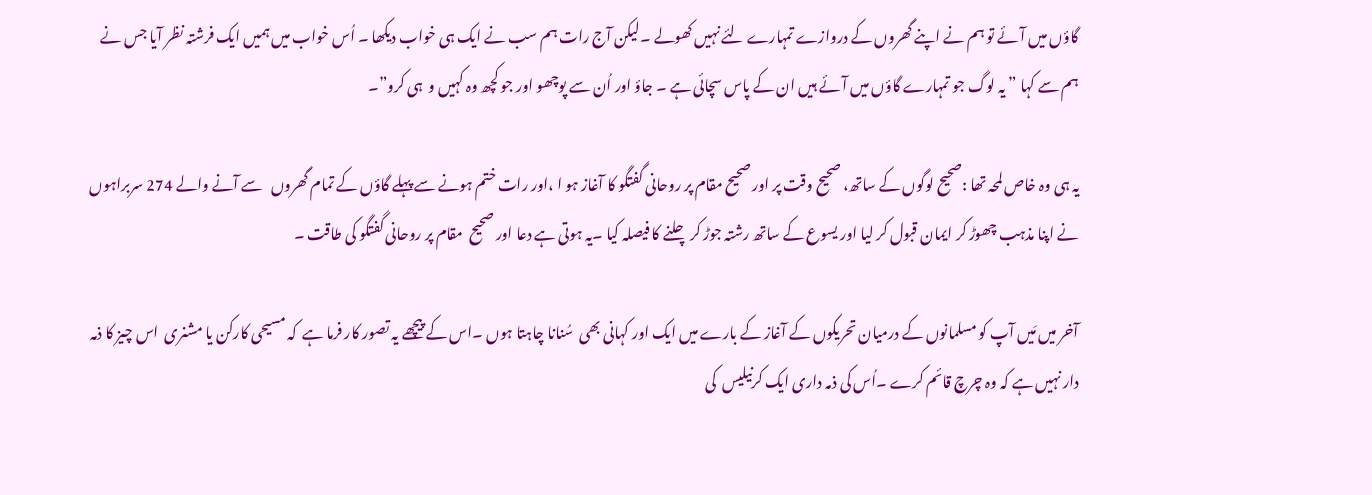گاؤں میں آئے تو ہم نے اپنے گھروں کے دروازے تمہارے لئے نہیں کھولے ۔لیکن آج رات ہم سب نے ایک ہی خواب دیکھا ۔ اُس خواب میں ہمیں ایک فرشتہ نظر آیا جس نے ہم سے کہا ” یہ لوگ جو تمہارے گاؤں میں آئے ہیں ان کے پاس سچائی ہے ۔ جاؤ اور اُن سے پوچھو اور جو کچھ وہ کہیں و  ہی کرو”۔

یہ ہی وہ خاص لمحہ تھا :صحیح لوگوں کے ساتھ، صحیح وقت پر اور صحیح مقام پر روحانی گفتگو کا آغاز ہو ا ،اور رات ختم ہونے سے پہلے گاؤں کے تمام گھروں   سے آنے والے 274 سربراہوں نے اپنا مذہب چھوڑ کر ایمان قبول کر لیا اور یسوع کے ساتھ رشتہ جوڑ کر چلنے کا فیصلہ کیا ۔یہ ہوتی ہے دعا اور صحیح  مقام پر روحانی گفتگو کی طاقت ۔

آخر میں مَیں آپ کو مسلمانوں کے درمیان تحریکوں کے آغاز کے بارے میں ایک اور کہانی بھی  سُنانا چاہتا ہوں ۔اس کے پیچھے یہ تصور کار فرما ہے  کہ مسیحی کارکن یا مشنری  اس چیز کا ذمہ دار نہیں ہے کہ وہ چرچ قائم کرے ۔اُس کی ذمہ داری ایک کرنیلیس  کی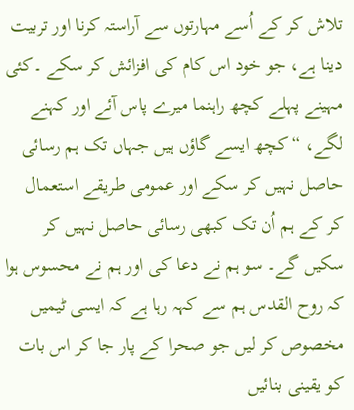تلاش کر کے اُسے مہارتوں سے آراستہ کرنا اور تربیت دینا ہے، جو خود اس کام کی افزائش کر سکے ۔کئی مہینے پہلے کچھ راہنما میرے پاس آئے اور کہنے لگے، “کچھ ایسے گاؤں ہیں جہاں تک ہم رسائی حاصل نہیں کر سکے اور عمومی طریقے استعمال کر کے ہم اُن تک کبھی رسائی حاصل نہیں کر سکیں گے۔ سو ہم نے دعا کی اور ہم نے محسوس ہوا کہ روح القدس ہم سے کہہ رہا ہے کہ ایسی ٹیمیں مخصوص کر لیں جو صحرا کے پار جا کر اس بات کو یقینی بنائیں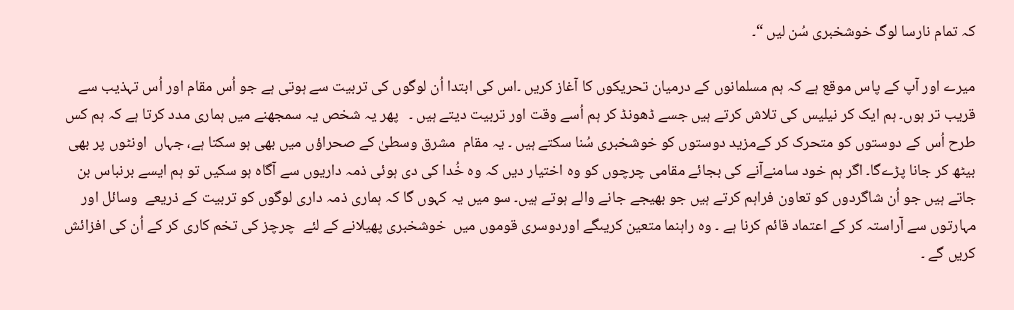کہ تمام نارسا لوگ خوشخبری سُن لیں “۔

میرے اور آپ کے پاس موقع ہے کہ ہم مسلمانوں کے درمیان تحریکوں کا آغاز کریں ۔اس کی ابتدا اُن لوگوں کی تربیت سے ہوتی ہے جو اُس مقام اور اُس تہذیب سے قریب تر ہوں۔ ہم ایک کر نیلیس کی تلاش کرتے ہیں جسے ڈھونڈ کر ہم اُسے وقت اور تربیت دیتے ہیں ۔   پھر یہ شخص یہ سمجھنے میں ہماری مدد کرتا ہے کہ ہم کس طرح اُس کے دوستوں کو متحرک کر کےمزید دوستوں کو خوشخبری سُنا سکتے ہیں ۔ یہ مقام  مشرق وسطیٰ کے صحراؤں میں بھی ہو سکتا ہے، جہاں  اونٹوں پر بھی بیٹھ کر جانا پڑےگا۔ اگر ہم خود سامنےآنے کی بجائے مقامی چرچوں کو وہ اختیار دیں کہ وہ خُدا کی دی ہوئی ذمہ داریوں سے آگاہ ہو سکیں تو ہم ایسے برنباس بن جاتے ہیں جو اُن شاگردوں کو تعاون فراہم کرتے ہیں جو بھیجے جانے والے ہوتے ہیں۔ سو میں یہ کہوں گا کہ ہماری ذمہ داری لوگوں کو تربیت کے ذریعے  وسائل اور مہارتوں سے آراستہ کر کے اعتماد قائم کرنا ہے ۔ وہ راہنما متعین کریںگے اوردوسری قوموں میں  خوشخبری پھیلانے کے لئے  چرچز کی تخم کاری کر کے اُن کی افزائش کریں گے ۔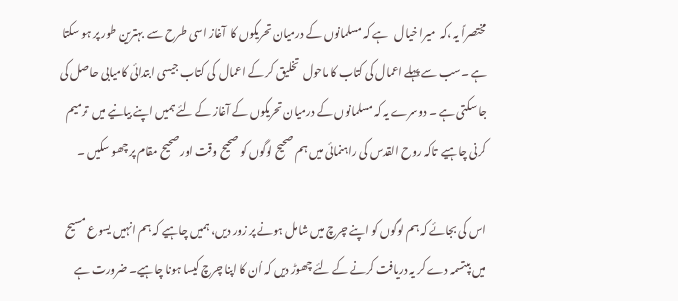مختصراً یہ ،کہ  میرا خیال   ہے کہ مسلمانوں کے درمیان تحریکوں کا  آغاز اسی طرح سے  بہترین طور پر ہو سکتا ہے ۔سب سے پہلے اعمال کی کتاب کا ماحول  تخلیق کر کے اعمال  کی کتاب جیسی ابتدائی کامیابی حاصل کی جا سکتی ہے ۔ دوسرے یہ کہ مسلمانوں کے درمیان تحریکوں کے آغاز کے لئے ہمیں اپنے بیانیے میں  ترمیم کرنی چاہیے  تاکہ روح القدس کی راہنمائی میں ہم صحیح لوگوں کو صحیح وقت اور صحیح مقام پر چھو سکیں ۔

اس کی بجائے کہ ہم لوگوں کو اپنے چرچ میں شامل ہونے پر زور دیں، ہمیں چاہیے کہ ہم انہیں یسوع مسیح میں بپتسمہ دے کر یہ دریافت کرنے کے لئے چھوڑ دیں کہ اُن کا اپنا چرچ کیسا ہونا چاہیے۔ ضرورت ہے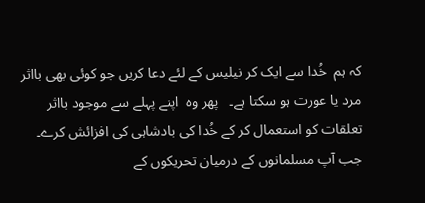کہ ہم  خُدا سے ایک کر نیلیس کے لئے دعا کریں جو کوئی بھی بااثر مرد یا عورت ہو سکتا ہے۔   پھر وہ  اپنے پہلے سے موجود بااثر تعلقات کو استعمال کر کے خُدا کی بادشاہی کی افزائش کرے۔ جب آپ مسلمانوں کے درمیان تحریکوں کے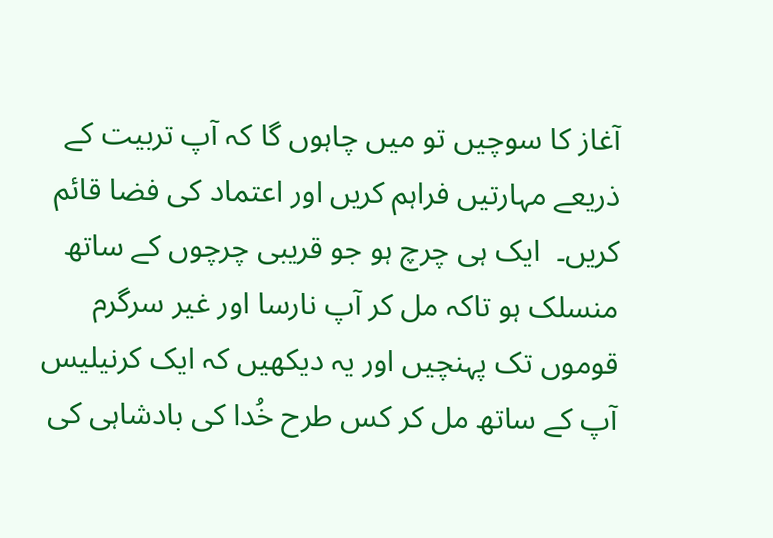آغاز کا سوچیں تو میں چاہوں گا کہ آپ تربیت کے ذریعے مہارتیں فراہم کریں اور اعتماد کی فضا قائم کریں۔  ایک ہی چرچ ہو جو قریبی چرچوں کے ساتھ منسلک ہو تاکہ مل کر آپ نارسا اور غیر سرگرم قوموں تک پہنچیں اور یہ دیکھیں کہ ایک کرنیلیس آپ کے ساتھ مل کر کس طرح خُدا کی بادشاہی کی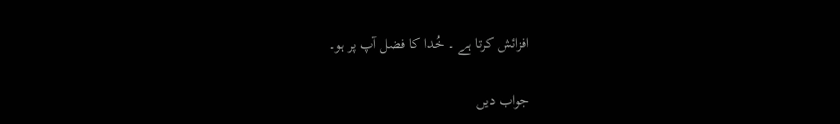افزائش کرتا ہے ۔ خُدا کا فضل آپ پر ہو۔

جواب دیں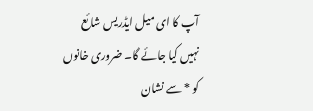آپ کا ای میل ایڈریس شائع نہیں کیا جائے گا۔ ضروری خانوں کو * سے نشان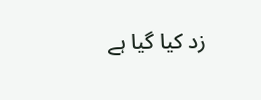زد کیا گیا ہے